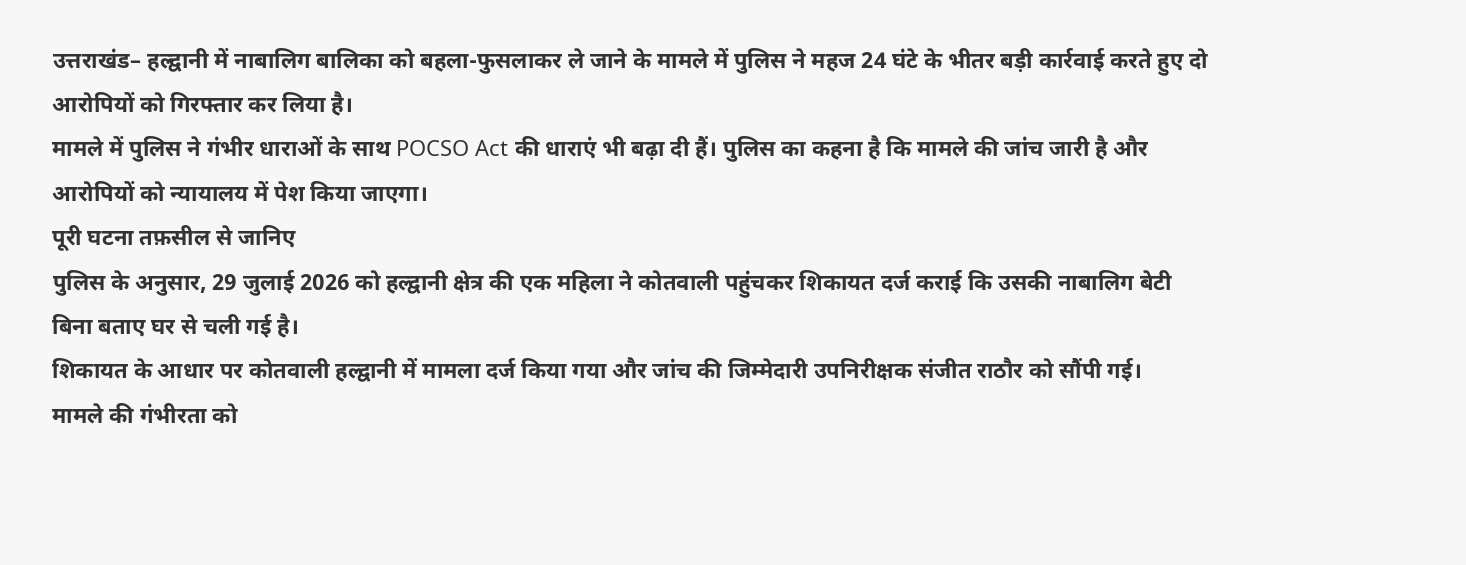उत्तराखंड– हल्द्वानी में नाबालिग बालिका को बहला-फुसलाकर ले जाने के मामले में पुलिस ने महज 24 घंटे के भीतर बड़ी कार्रवाई करते हुए दो आरोपियों को गिरफ्तार कर लिया है।
मामले में पुलिस ने गंभीर धाराओं के साथ POCSO Act की धाराएं भी बढ़ा दी हैं। पुलिस का कहना है कि मामले की जांच जारी है और आरोपियों को न्यायालय में पेश किया जाएगा।
पूरी घटना तफ़सील से जानिए
पुलिस के अनुसार, 29 जुलाई 2026 को हल्द्वानी क्षेत्र की एक महिला ने कोतवाली पहुंचकर शिकायत दर्ज कराई कि उसकी नाबालिग बेटी बिना बताए घर से चली गई है।
शिकायत के आधार पर कोतवाली हल्द्वानी में मामला दर्ज किया गया और जांच की जिम्मेदारी उपनिरीक्षक संजीत राठौर को सौंपी गई।
मामले की गंभीरता को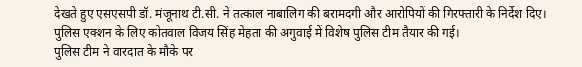देखते हुए एसएसपी डॉ. मंजूनाथ टी.सी. ने तत्काल नाबालिग की बरामदगी और आरोपियों की गिरफ्तारी के निर्देश दिए। पुलिस एक्शन के लिए कोतवाल विजय सिंह मेहता की अगुवाई में विशेष पुलिस टीम तैयार की गई।
पुलिस टीम ने वारदात के मौके पर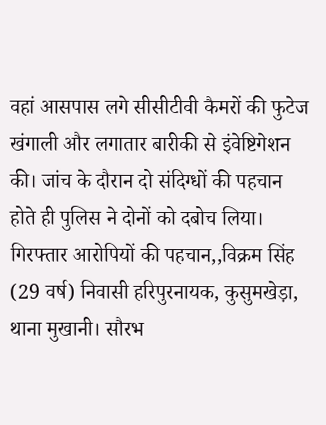वहां आसपास लगे सीसीटीवी कैमरों की फुटेज खंगाली और लगातार बारीकी से इंवेष्टिगेशन की। जांच के दौरान दो संदिग्धों की पहचान होते ही पुलिस ने दोनों को दबोच लिया।
गिरफ्तार आरोपियों की पहचान,,विक्रम सिंह (29 वर्ष) निवासी हरिपुरनायक, कुसुमखेड़ा, थाना मुखानी। सौरभ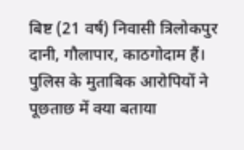बिष्ट (21 वर्ष) निवासी त्रिलोकपुर दानी, गौलापार, काठगोदाम हैं।
पुलिस के मुताबिक आरोपियों ने पूछताछ में क्या बताया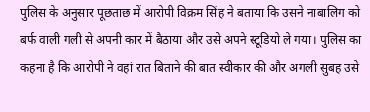पुलिस के अनुसार पूछताछ में आरोपी विक्रम सिंह ने बताया कि उसने नाबालिग को बर्फ वाली गली से अपनी कार में बैठाया और उसे अपने स्टूडियो ले गया। पुलिस का कहना है कि आरोपी ने वहां रात बिताने की बात स्वीकार की और अगली सुबह उसे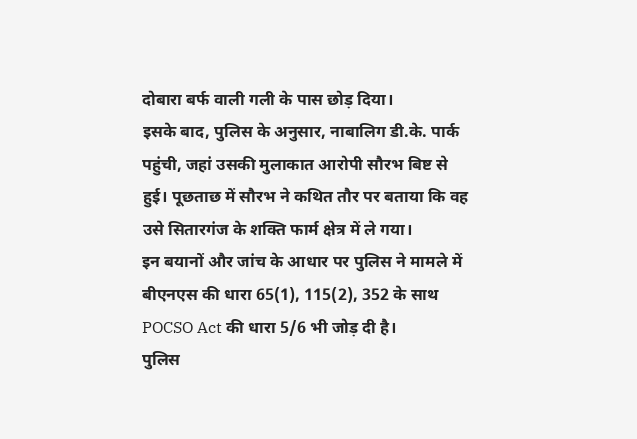दोबारा बर्फ वाली गली के पास छोड़ दिया।
इसके बाद, पुलिस के अनुसार, नाबालिग डी.के. पार्क पहुंची, जहां उसकी मुलाकात आरोपी सौरभ बिष्ट से हुई। पूछताछ में सौरभ ने कथित तौर पर बताया कि वह उसे सितारगंज के शक्ति फार्म क्षेत्र में ले गया।
इन बयानों और जांच के आधार पर पुलिस ने मामले में बीएनएस की धारा 65(1), 115(2), 352 के साथ POCSO Act की धारा 5/6 भी जोड़ दी है।
पुलिस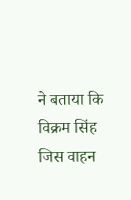ने बताया कि विक्रम सिंह जिस वाहन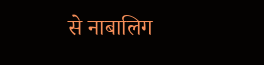से नाबालिग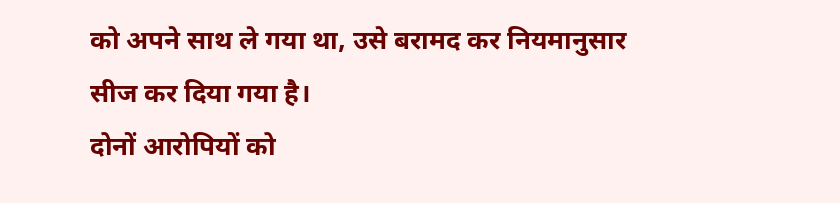को अपने साथ ले गया था, उसे बरामद कर नियमानुसार सीज कर दिया गया है।
दोनों आरोपियों को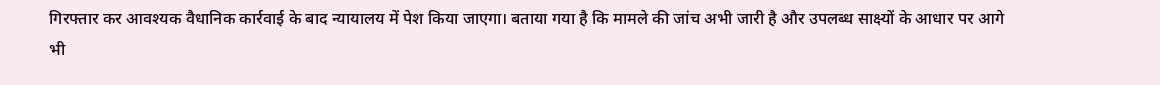गिरफ्तार कर आवश्यक वैधानिक कार्रवाई के बाद न्यायालय में पेश किया जाएगा। बताया गया है कि मामले की जांच अभी जारी है और उपलब्ध साक्ष्यों के आधार पर आगे भी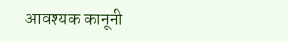आवश्यक कानूनी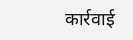कार्रवाई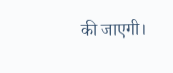की जाएगी।